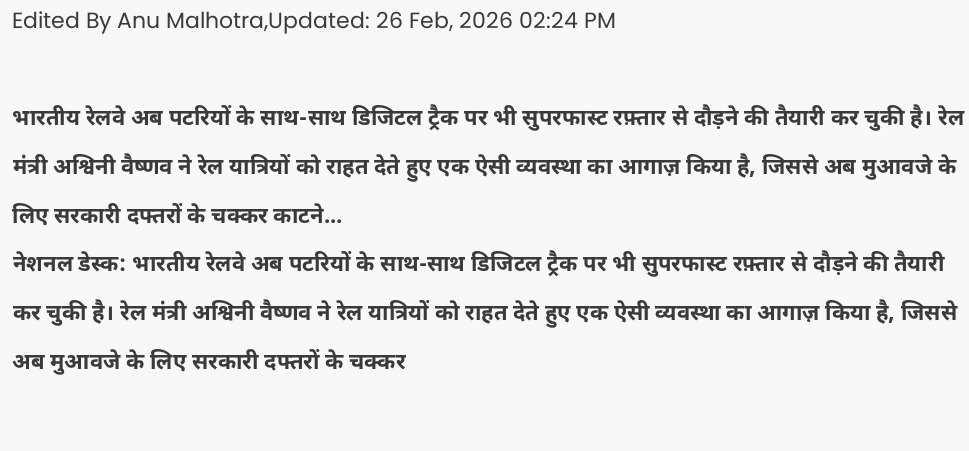Edited By Anu Malhotra,Updated: 26 Feb, 2026 02:24 PM

भारतीय रेलवे अब पटरियों के साथ-साथ डिजिटल ट्रैक पर भी सुपरफास्ट रफ़्तार से दौड़ने की तैयारी कर चुकी है। रेल मंत्री अश्विनी वैष्णव ने रेल यात्रियों को राहत देते हुए एक ऐसी व्यवस्था का आगाज़ किया है, जिससे अब मुआवजे के लिए सरकारी दफ्तरों के चक्कर काटने...
नेशनल डेस्क: भारतीय रेलवे अब पटरियों के साथ-साथ डिजिटल ट्रैक पर भी सुपरफास्ट रफ़्तार से दौड़ने की तैयारी कर चुकी है। रेल मंत्री अश्विनी वैष्णव ने रेल यात्रियों को राहत देते हुए एक ऐसी व्यवस्था का आगाज़ किया है, जिससे अब मुआवजे के लिए सरकारी दफ्तरों के चक्कर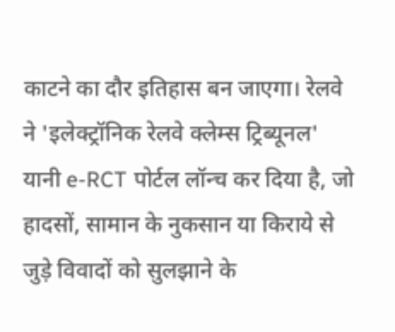काटने का दौर इतिहास बन जाएगा। रेलवे ने 'इलेक्ट्रॉनिक रेलवे क्लेम्स ट्रिब्यूनल' यानी e-RCT पोर्टल लॉन्च कर दिया है, जो हादसों, सामान के नुकसान या किराये से जुड़े विवादों को सुलझाने के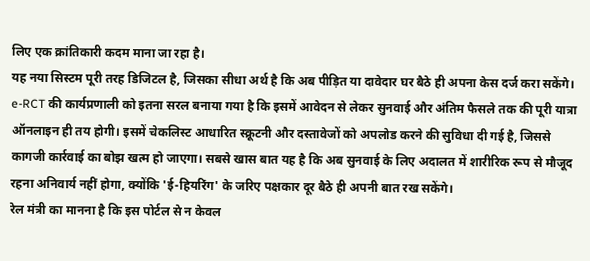लिए एक क्रांतिकारी कदम माना जा रहा है।
यह नया सिस्टम पूरी तरह डिजिटल है, जिसका सीधा अर्थ है कि अब पीड़ित या दावेदार घर बैठे ही अपना केस दर्ज करा सकेंगे। e-RCT की कार्यप्रणाली को इतना सरल बनाया गया है कि इसमें आवेदन से लेकर सुनवाई और अंतिम फैसले तक की पूरी यात्रा ऑनलाइन ही तय होगी। इसमें चेकलिस्ट आधारित स्क्रूटनी और दस्तावेजों को अपलोड करने की सुविधा दी गई है, जिससे कागजी कार्रवाई का बोझ खत्म हो जाएगा। सबसे खास बात यह है कि अब सुनवाई के लिए अदालत में शारीरिक रूप से मौजूद रहना अनिवार्य नहीं होगा, क्योंकि 'ई-हियरिंग' के जरिए पक्षकार दूर बैठे ही अपनी बात रख सकेंगे।
रेल मंत्री का मानना है कि इस पोर्टल से न केवल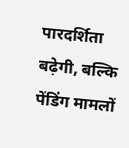पारदर्शिता बढ़ेगी, बल्कि पेंडिंग मामलों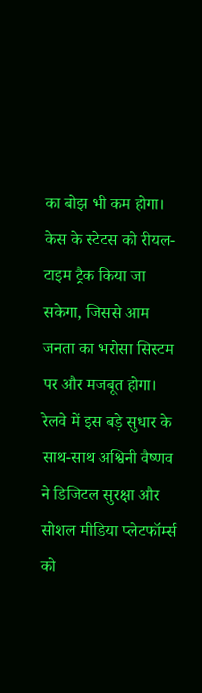का बोझ भी कम होगा। केस के स्टेटस को रीयल-टाइम ट्रैक किया जा सकेगा, जिससे आम जनता का भरोसा सिस्टम पर और मजबूत होगा।
रेलवे में इस बड़े सुधार के साथ-साथ अश्विनी वैष्णव ने डिजिटल सुरक्षा और सोशल मीडिया प्लेटफॉर्म्स को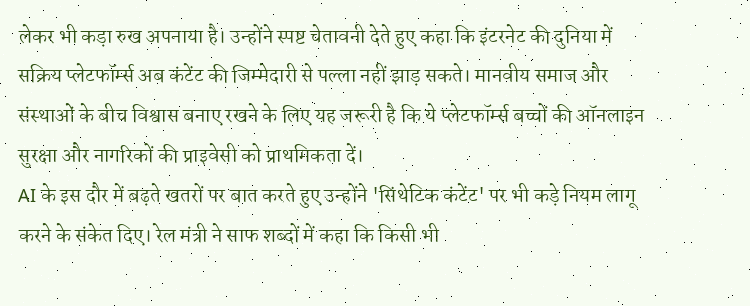लेकर भी कड़ा रुख अपनाया है। उन्होंने स्पष्ट चेतावनी देते हुए कहा कि इंटरनेट की दुनिया में सक्रिय प्लेटफॉर्म्स अब कंटेंट की जिम्मेदारी से पल्ला नहीं झाड़ सकते। मानवीय समाज और संस्थाओं के बीच विश्वास बनाए रखने के लिए यह जरूरी है कि ये प्लेटफॉर्म्स बच्चों की ऑनलाइन सुरक्षा और नागरिकों की प्राइवेसी को प्राथमिकता दें।
AI के इस दौर में बढ़ते खतरों पर बात करते हुए उन्होंने 'सिंथेटिक कंटेंट' पर भी कड़े नियम लागू करने के संकेत दिए। रेल मंत्री ने साफ शब्दों में कहा कि किसी भी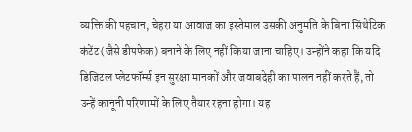व्यक्ति की पहचान, चेहरा या आवाज का इस्तेमाल उसकी अनुमति के बिना सिंथेटिक कंटेंट (जैसे डीपफेक) बनाने के लिए नहीं किया जाना चाहिए। उन्होंने कहा कि यदि डिजिटल प्लेटफॉर्म्स इन सुरक्षा मानकों और जवाबदेही का पालन नहीं करते हैं, तो उन्हें कानूनी परिणामों के लिए तैयार रहना होगा। यह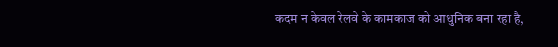कदम न केवल रेलवे के कामकाज को आधुनिक बना रहा है,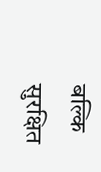बल्कि सुरक्षित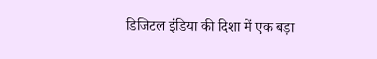डिजिटल इंडिया की दिशा में एक बड़ा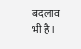बदलाव भी है।